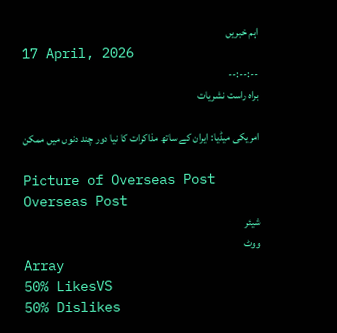اہم خبریں
17 April, 2026
--:--:--
براہ راست نشریات

امریکی میڈیا: ایران کے ساتھ مذاکرات کا نیا دور چند دنوں میں ممکن

Picture of Overseas Post
Overseas Post
شیئر
ووٹ
Array
50% LikesVS
50% Dislikes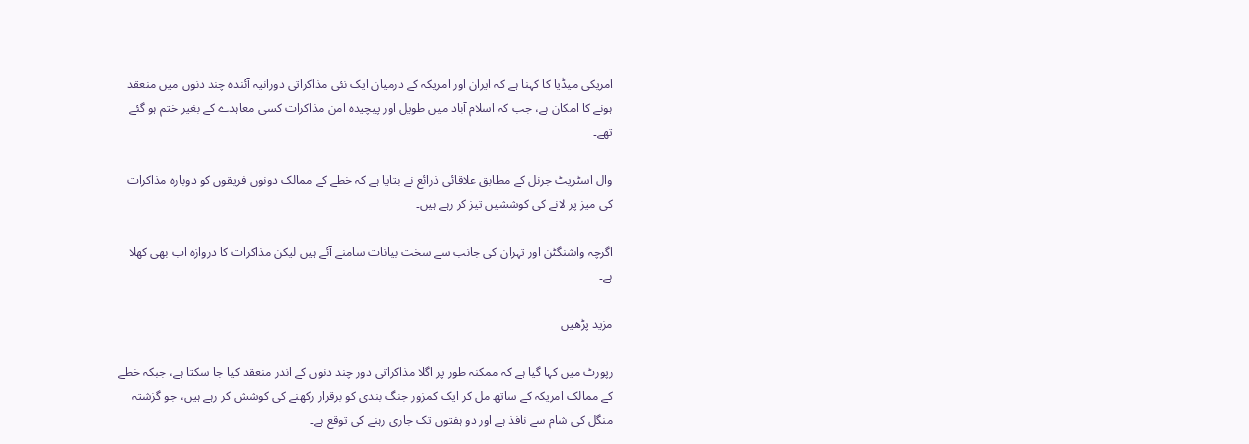امریکی میڈیا کا کہنا ہے کہ ایران اور امریکہ کے درمیان ایک نئی مذاکراتی دورانیہ آئندہ چند دنوں میں منعقد ہونے کا امکان ہے، جب کہ اسلام آباد میں طویل اور پیچیدہ امن مذاکرات کسی معاہدے کے بغیر ختم ہو گئے تھے۔

وال اسٹریٹ جرنل کے مطابق علاقائی ذرائع نے بتایا ہے کہ خطے کے ممالک دونوں فریقوں کو دوبارہ مذاکرات کی میز پر لانے کی کوششیں تیز کر رہے ہیں۔

اگرچہ واشنگٹن اور تہران کی جانب سے سخت بیانات سامنے آئے ہیں لیکن مذاکرات کا دروازہ اب بھی کھلا ہے۔

مزید پڑھیں

رپورٹ میں کہا گیا ہے کہ ممکنہ طور پر اگلا مذاکراتی دور چند دنوں کے اندر منعقد کیا جا سکتا ہے، جبکہ خطے کے ممالک امریکہ کے ساتھ مل کر ایک کمزور جنگ بندی کو برقرار رکھنے کی کوشش کر رہے ہیں، جو گزشتہ منگل کی شام سے نافذ ہے اور دو ہفتوں تک جاری رہنے کی توقع ہے۔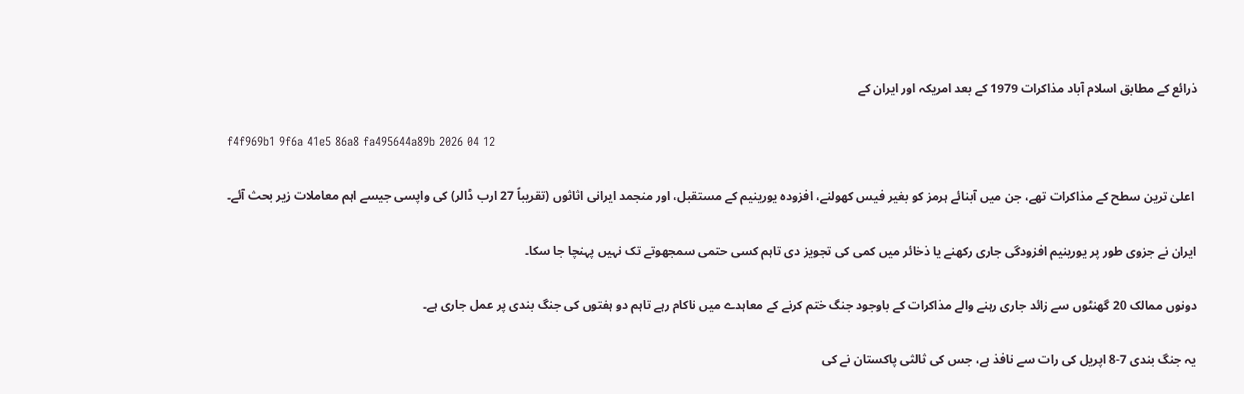ذرائع کے مطابق اسلام آباد مذاکرات 1979 کے بعد امریکہ اور ایران کے

f4f969b1 9f6a 41e5 86a8 fa495644a89b 2026 04 12

 اعلیٰ ترین سطح کے مذاکرات تھے، جن میں آبنائے ہرمز کو بغیر فیس کھولنے، افزودہ یورینیم کے مستقبل، اور منجمد ایرانی اثاثوں (تقریباً 27 ارب ڈالر) کی واپسی جیسے اہم معاملات زیر بحث آئے۔

ایران نے جزوی طور پر یورینیم افزودگی جاری رکھنے یا ذخائر میں کمی کی تجویز دی تاہم کسی حتمی سمجھوتے تک نہیں پہنچا جا سکا۔

دونوں ممالک 20 گھنٹوں سے زائد جاری رہنے والے مذاکرات کے باوجود جنگ ختم کرنے کے معاہدے میں ناکام رہے تاہم دو ہفتوں کی جنگ بندی پر عمل جاری ہے۔

یہ جنگ بندی 7-8 اپریل کی رات سے نافذ ہے، جس کی ثالثی پاکستان نے کی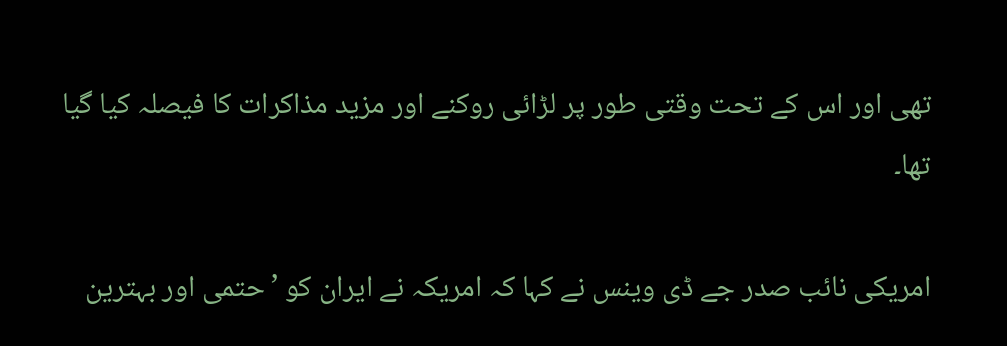تھی اور اس کے تحت وقتی طور پر لڑائی روکنے اور مزید مذاکرات کا فیصلہ کیا گیا تھا۔

امریکی نائب صدر جے ڈی وینس نے کہا کہ امریکہ نے ایران کو ’حتمی اور بہترین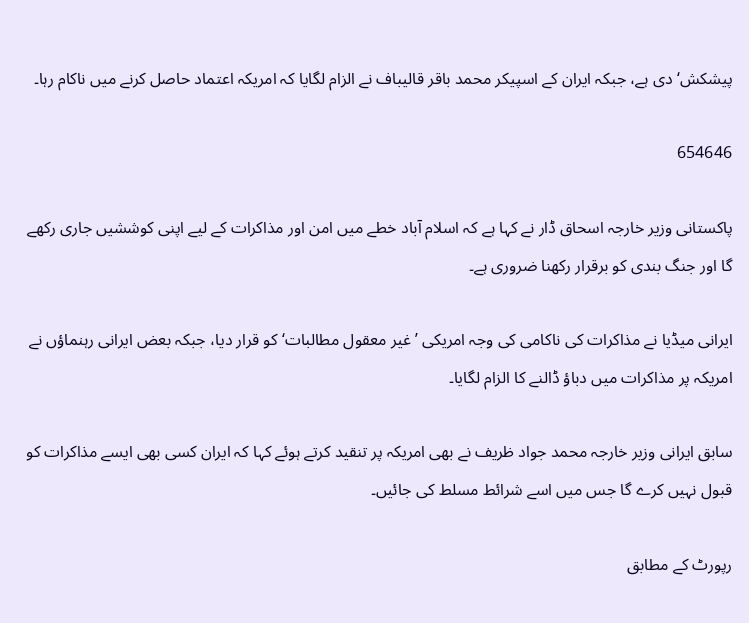پیشکش‘ دی ہے، جبکہ ایران کے اسپیکر محمد باقر قالیباف نے الزام لگایا کہ امریکہ اعتماد حاصل کرنے میں ناکام رہا۔

654646

پاکستانی وزیر خارجہ اسحاق ڈار نے کہا ہے کہ اسلام آباد خطے میں امن اور مذاکرات کے لیے اپنی کوششیں جاری رکھے گا اور جنگ بندی کو برقرار رکھنا ضروری ہے۔

ایرانی میڈیا نے مذاکرات کی ناکامی کی وجہ امریکی ’غیر معقول مطالبات‘ کو قرار دیا، جبکہ بعض ایرانی رہنماؤں نے امریکہ پر مذاکرات میں دباؤ ڈالنے کا الزام لگایا۔

سابق ایرانی وزیر خارجہ محمد جواد ظریف نے بھی امریکہ پر تنقید کرتے ہوئے کہا کہ ایران کسی بھی ایسے مذاکرات کو قبول نہیں کرے گا جس میں اسے شرائط مسلط کی جائیں۔

رپورٹ کے مطابق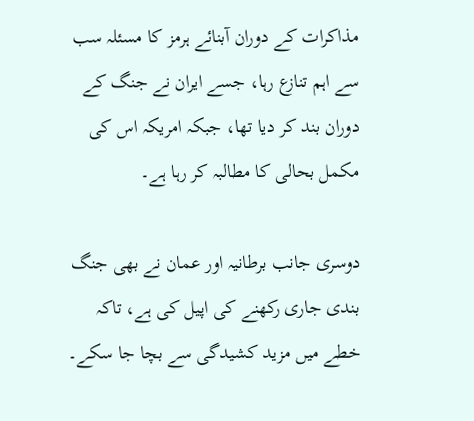مذاکرات کے دوران آبنائے ہرمز کا مسئلہ سب سے اہم تنازع رہا، جسے ایران نے جنگ کے دوران بند کر دیا تھا، جبکہ امریکہ اس کی مکمل بحالی کا مطالبہ کر رہا ہے۔

دوسری جانب برطانیہ اور عمان نے بھی جنگ بندی جاری رکھنے کی اپیل کی ہے، تاکہ خطے میں مزید کشیدگی سے بچا جا سکے۔